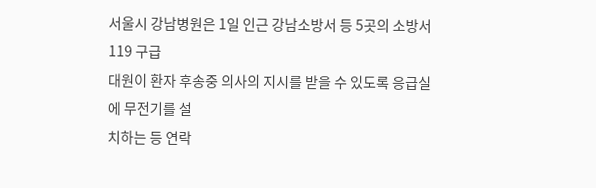서울시 강남병원은 1일 인근 강남소방서 등 5곳의 소방서 119 구급
대원이 환자 후송중 의사의 지시를 받을 수 있도록 응급실에 무전기를 설
치하는 등 연락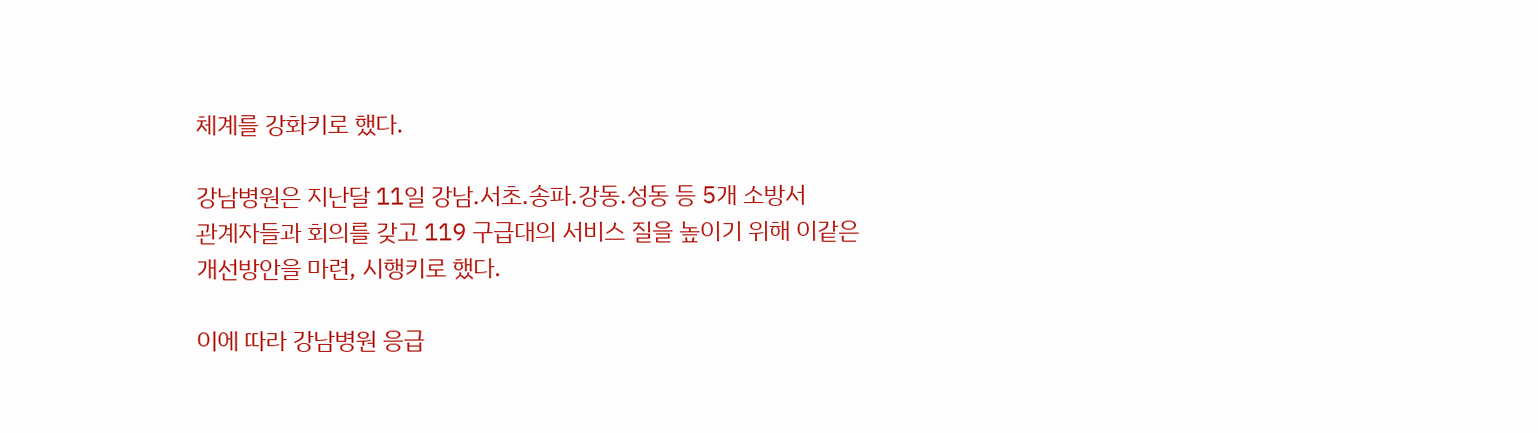체계를 강화키로 했다.

강남병원은 지난달 11일 강남.서초.송파.강동.성동 등 5개 소방서
관계자들과 회의를 갖고 119 구급대의 서비스 질을 높이기 위해 이같은
개선방안을 마련, 시행키로 했다.

이에 따라 강남병원 응급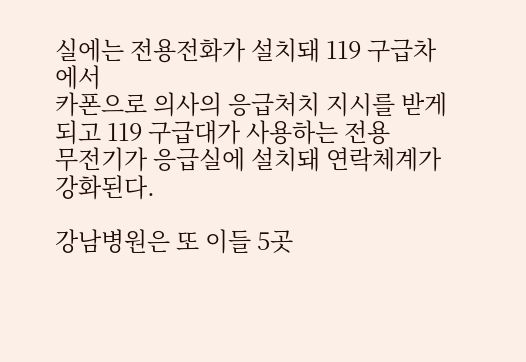실에는 전용전화가 설치돼 119 구급차에서
카폰으로 의사의 응급처치 지시를 받게 되고 119 구급대가 사용하는 전용
무전기가 응급실에 설치돼 연락체계가 강화된다.

강남병원은 또 이들 5곳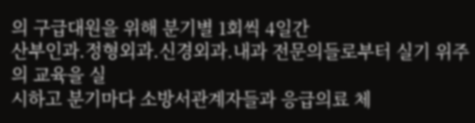의 구급대원을 위해 분기별 1회씩 4일간
산부인과.정형외과.신경외과.내과 전문의들로부터 실기 위주의 교육을 실
시하고 분기마다 소방서관계자들과 응급의료 체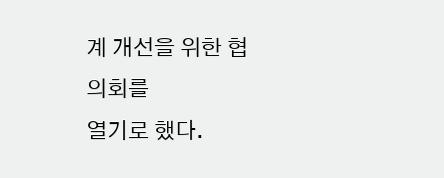계 개선을 위한 협의회를
열기로 했다.